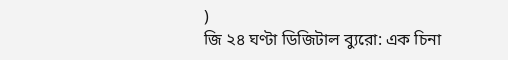)
জি ২৪ ঘণ্টা ডিজিটাল ব্যুরো: এক চিনা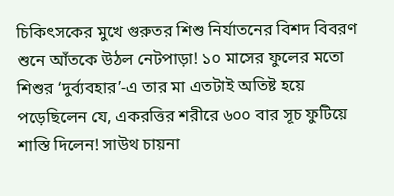চিকিৎসকের মুখে গুরুতর শিশু নির্যাতনের বিশদ বিবরণ শুনে আঁতকে উঠল নেটপাড়া! ১০ মাসের ফুলের মতো শিশুর ‘দুর্ব্যবহার’-এ তার মা এতটাই অতিষ্ট হয়ে পড়েছিলেন যে, একরত্তির শরীরে ৬০০ বার সূচ ফুটিয়ে শাস্তি দিলেন! সাউথ চায়না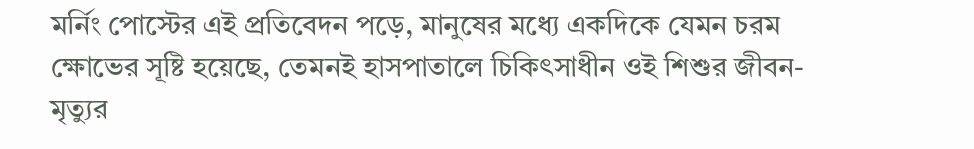মর্নিং পোস্টের এই প্রতিবেদন পড়ে, মানুষের মধ্যে একদিকে যেমন চরম ক্ষোভের সূষ্টি হয়েছে, তেমনই হাসপাতালে চিকিৎসাধীন ওই শিশুর জীবন-মৃত্যুর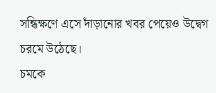সন্ধিক্ষণে এসে দাঁড়ানোর খবর পেয়েও উদ্বেগ চরমে উঠেছে।
চমকে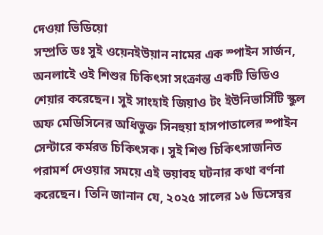দেওয়া ভিডিয়ো
সম্প্রতি ডঃ সুই ওয়েনইউয়ান নামের এক স্পাইন সার্জন, অনলাইে ওই শিশুর চিকিৎসা সংক্রান্ত একটি ভিডিও শেয়ার করেছেন। সুই সাংহাই জিয়াও টং ইউনিভার্সিটি স্কুল অফ মেডিসিনের অধিভুক্ত সিনহুয়া হাসপাতালের স্পাইন সেন্টারে কর্মরত চিকিৎসক। সুই শিশু চিকিৎসাজনিত পরামর্শ দেওয়ার সময়ে এই ভয়াবহ ঘটনার কথা বর্ণনা করেছেন। তিনি জানান যে, ২০২৫ সালের ১৬ ডিসেম্বর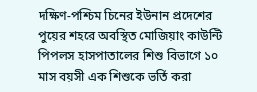দক্ষিণ-পশ্চিম চিনের ইউনান প্রদেশের পুয়ের শহরে অবস্থিত মোজিয়াং কাউন্টি পিপলস হাসপাতালের শিশু বিভাগে ১০ মাস বয়সী এক শিশুকে ভর্তি করা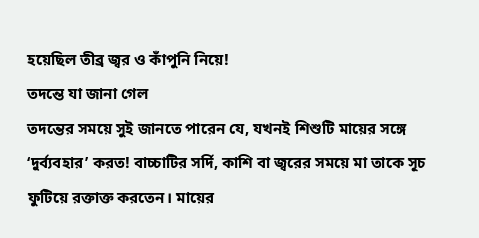হয়েছিল তীব্র জ্বর ও কাঁপুনি নিয়ে!
তদন্তে যা জানা গেল
তদন্তের সময়ে সুই জানতে পারেন যে, যখনই শিশুটি মায়ের সঙ্গে ‘দুর্ব্যবহার’ করত! বাচ্চাটির সর্দি, কাশি বা জ্বরের সময়ে মা তাকে সূচ ফুটিয়ে রক্তাক্ত করতেন। মায়ের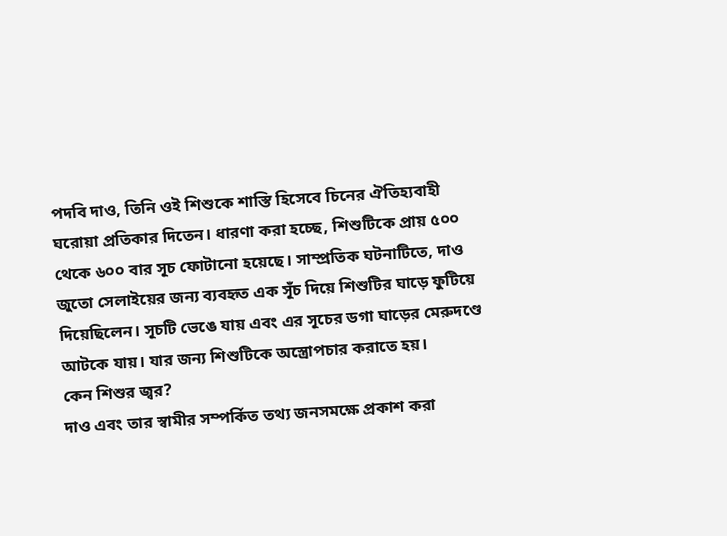পদবি দাও, তিনি ওই শিশুকে শাস্তি হিসেবে চিনের ঐতিহ্যবাহী ঘরোয়া প্রতিকার দিতেন। ধারণা করা হচ্ছে, শিশুটিকে প্রায় ৫০০ থেকে ৬০০ বার সূচ ফোটানো হয়েছে। সাম্প্রতিক ঘটনাটিতে, দাও জুতো সেলাইয়ের জন্য ব্যবহৃত এক সূঁচ দিয়ে শিশুটির ঘাড়ে ফুটিয়ে দিয়েছিলেন। সূচটি ভেঙে যায় এবং এর সূচের ডগা ঘাড়ের মেরুদণ্ডে আটকে যায়। যার জন্য শিশুটিকে অস্ত্রোপচার করাতে হয়।
কেন শিশুর জ্বর?
দাও এবং তার স্বামীর সম্পর্কিত তথ্য জনসমক্ষে প্রকাশ করা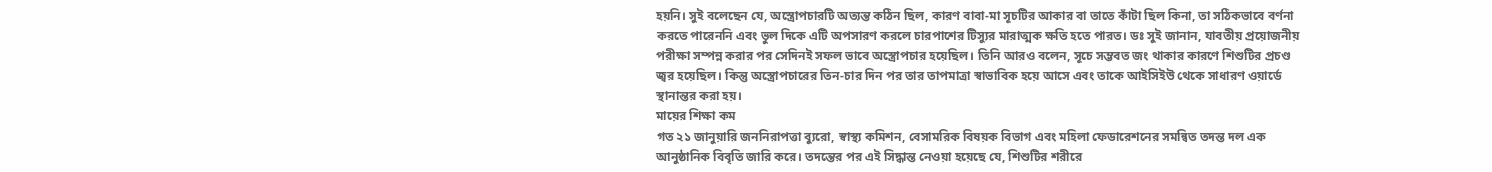হয়নি। সুই বলেছেন যে, অস্ত্রোপচারটি অত্যন্ত কঠিন ছিল, কারণ বাবা-মা সূচটির আকার বা তাতে কাঁটা ছিল কিনা, তা সঠিকভাবে বর্ণনা করতে পারেননি এবং ভুল দিকে এটি অপসারণ করলে চারপাশের টিস্যুর মারাত্মক ক্ষতি হতে পারত। ডঃ সুই জানান, যাবতীয় প্রয়োজনীয় পরীক্ষা সম্পন্ন করার পর সেদিনই সফল ভাবে অস্ত্রোপচার হয়েছিল। তিনি আরও বলেন, সূচে সম্ভবত জং থাকার কারণে শিশুটির প্রচণ্ড জ্বর হয়েছিল। কিন্তু অস্ত্রোপচারের তিন-চার দিন পর তার তাপমাত্রা স্বাভাবিক হয়ে আসে এবং তাকে আইসিইউ থেকে সাধারণ ওয়ার্ডে স্থানান্তর করা হয়।
মায়ের শিক্ষা কম
গত ২১ জানুয়ারি জননিরাপত্তা ব্যুরো, স্বাস্থ্য কমিশন, বেসামরিক বিষয়ক বিভাগ এবং মহিলা ফেডারেশনের সমন্বিত তদন্ত দল এক আনুষ্ঠানিক বিবৃতি জারি করে। তদন্তের পর এই সিদ্ধান্ত নেওয়া হয়েছে যে, শিশুটির শরীরে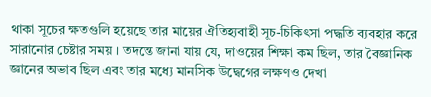থাকা সূচের ক্ষতগুলি হয়েছে তার মায়ের ঐতিহ্যবাহী সূচ-চিকিৎসা পদ্ধতি ব্যবহার করে সারানোর চেষ্টার সময় । তদন্তে জানা যায় যে, দাওয়ের শিক্ষা কম ছিল, তার বৈজ্ঞানিক জ্ঞানের অভাব ছিল এবং তার মধ্যে মানসিক উদ্বেগের লক্ষণও দেখা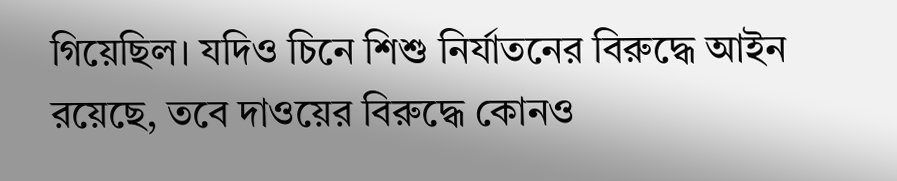গিয়েছিল। যদিও চিনে শিশু নির্যাতনের বিরুদ্ধে আইন রয়েছে, তবে দাওয়ের বিরুদ্ধে কোনও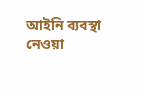আইনি ব্যবস্থা নেওয়া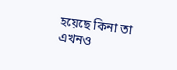হয়েছে কিনা তা এখনও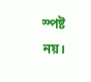স্পষ্ট নয়।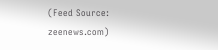(Feed Source: zeenews.com)